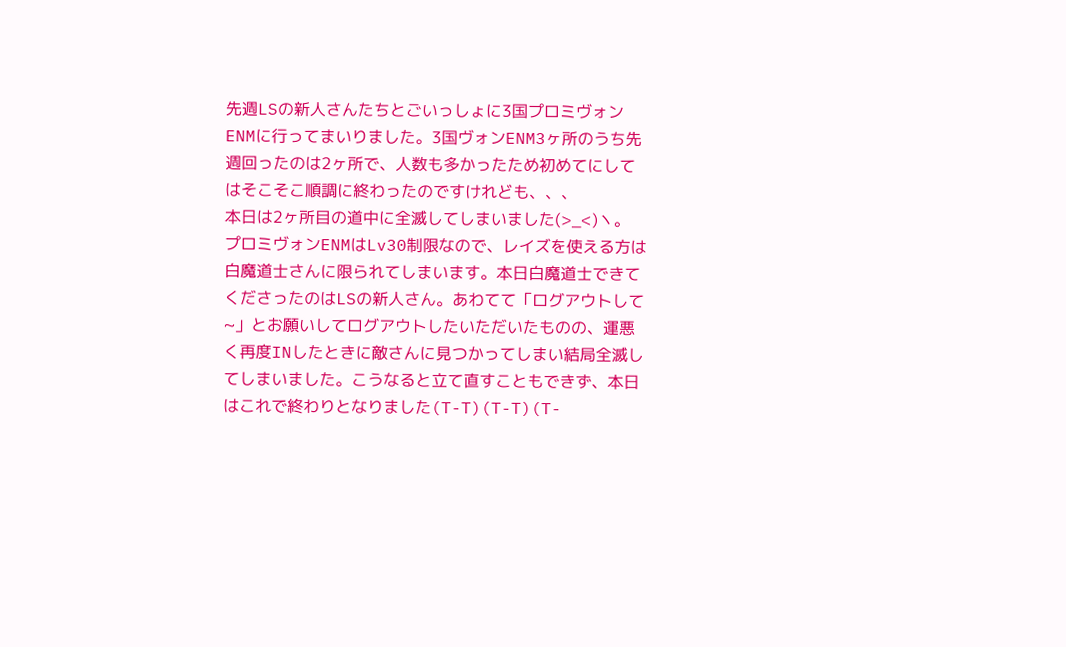先週LSの新人さんたちとごいっしょに3国プロミヴォンENMに行ってまいりました。3国ヴォンENM3ヶ所のうち先週回ったのは2ヶ所で、人数も多かったため初めてにしてはそこそこ順調に終わったのですけれども、、、
本日は2ヶ所目の道中に全滅してしまいました(>_<)ヽ。
プロミヴォンENMはLv30制限なので、レイズを使える方は白魔道士さんに限られてしまいます。本日白魔道士できてくださったのはLSの新人さん。あわてて「ログアウトして~」とお願いしてログアウトしたいただいたものの、運悪く再度INしたときに敵さんに見つかってしまい結局全滅してしまいました。こうなると立て直すこともできず、本日はこれで終わりとなりました(T-T)(T-T)(T-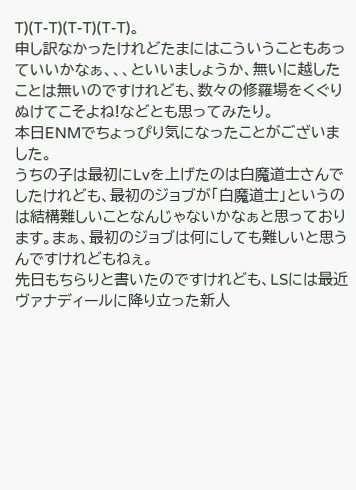T)(T-T)(T-T)(T-T)。
申し訳なかったけれどたまにはこういうこともあっていいかなぁ、、、といいましょうか、無いに越したことは無いのですけれども、数々の修羅場をくぐりぬけてこそよね!などとも思ってみたり。
本日ENMでちょっぴり気になったことがございました。
うちの子は最初にLvを上げたのは白魔道士さんでしたけれども、最初のジョブが「白魔道士」というのは結構難しいことなんじゃないかなぁと思っております。まぁ、最初のジョブは何にしても難しいと思うんですけれどもねぇ。
先日もちらりと書いたのですけれども、LSには最近ヴァナディールに降り立った新人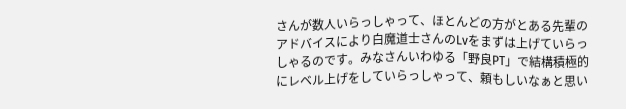さんが数人いらっしゃって、ほとんどの方がとある先輩のアドバイスにより白魔道士さんのLvをまずは上げていらっしゃるのです。みなさんいわゆる「野良PT」で結構積極的にレベル上げをしていらっしゃって、頼もしいなぁと思い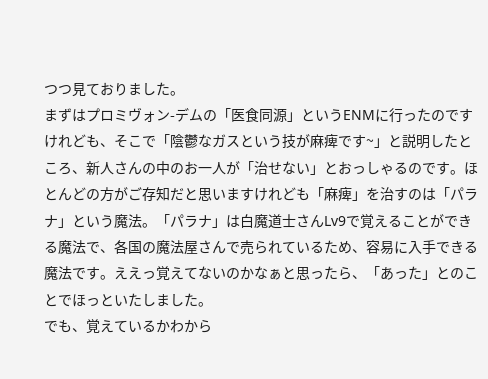つつ見ておりました。
まずはプロミヴォン-デムの「医食同源」というENMに行ったのですけれども、そこで「陰鬱なガスという技が麻痺です~」と説明したところ、新人さんの中のお一人が「治せない」とおっしゃるのです。ほとんどの方がご存知だと思いますけれども「麻痺」を治すのは「パラナ」という魔法。「パラナ」は白魔道士さんLv9で覚えることができる魔法で、各国の魔法屋さんで売られているため、容易に入手できる魔法です。ええっ覚えてないのかなぁと思ったら、「あった」とのことでほっといたしました。
でも、覚えているかわから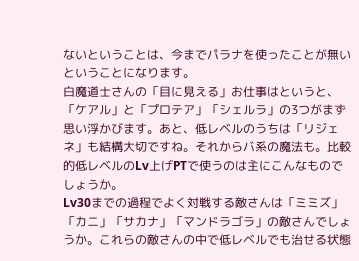ないということは、今までパラナを使ったことが無いということになります。
白魔道士さんの「目に見える」お仕事はというと、「ケアル」と「プロテア」「シェルラ」の3つがまず思い浮かびます。あと、低レベルのうちは「リジェネ」も結構大切ですね。それからバ系の魔法も。比較的低レベルのLv上げPTで使うのは主にこんなものでしょうか。
Lv30までの過程でよく対戦する敵さんは「ミミズ」「カニ」「サカナ」「マンドラゴラ」の敵さんでしょうか。これらの敵さんの中で低レベルでも治せる状態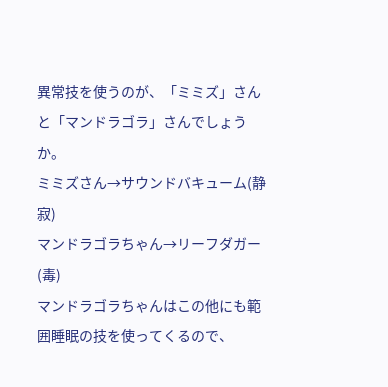異常技を使うのが、「ミミズ」さんと「マンドラゴラ」さんでしょうか。
ミミズさん→サウンドバキューム(静寂)
マンドラゴラちゃん→リーフダガー(毒)
マンドラゴラちゃんはこの他にも範囲睡眠の技を使ってくるので、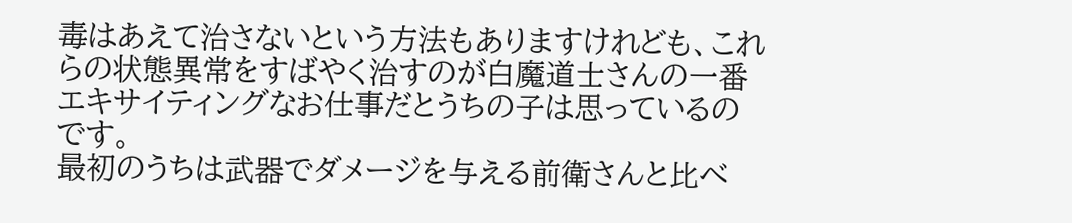毒はあえて治さないという方法もありますけれども、これらの状態異常をすばやく治すのが白魔道士さんの一番エキサイティングなお仕事だとうちの子は思っているのです。
最初のうちは武器でダメージを与える前衛さんと比べ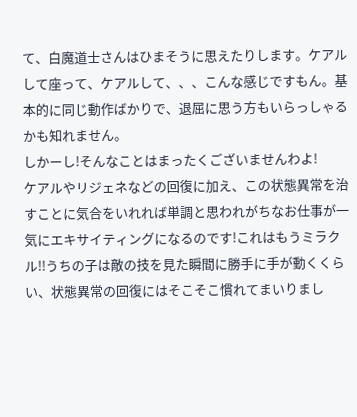て、白魔道士さんはひまそうに思えたりします。ケアルして座って、ケアルして、、、こんな感じですもん。基本的に同じ動作ばかりで、退屈に思う方もいらっしゃるかも知れません。
しかーし!そんなことはまったくございませんわよ!
ケアルやリジェネなどの回復に加え、この状態異常を治すことに気合をいれれば単調と思われがちなお仕事が一気にエキサイティングになるのです!これはもうミラクル!!うちの子は敵の技を見た瞬間に勝手に手が動くくらい、状態異常の回復にはそこそこ慣れてまいりまし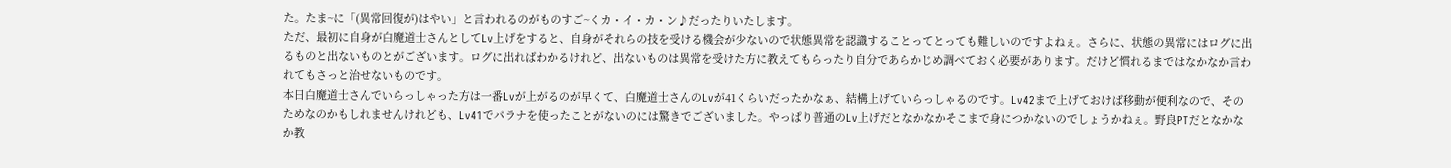た。たま~に「(異常回復が)はやい」と言われるのがものすご~くカ・イ・カ・ン♪だったりいたします。
ただ、最初に自身が白魔道士さんとしてLv上げをすると、自身がそれらの技を受ける機会が少ないので状態異常を認識することってとっても難しいのですよねぇ。さらに、状態の異常にはログに出るものと出ないものとがございます。ログに出ればわかるけれど、出ないものは異常を受けた方に教えてもらったり自分であらかじめ調べておく必要があります。だけど慣れるまではなかなか言われてもさっと治せないものです。
本日白魔道士さんでいらっしゃった方は一番Lvが上がるのが早くて、白魔道士さんのLvが41くらいだったかなぁ、結構上げていらっしゃるのです。Lv42まで上げておけば移動が便利なので、そのためなのかもしれませんけれども、Lv41でパラナを使ったことがないのには驚きでございました。やっぱり普通のLv上げだとなかなかそこまで身につかないのでしょうかねぇ。野良PTだとなかなか教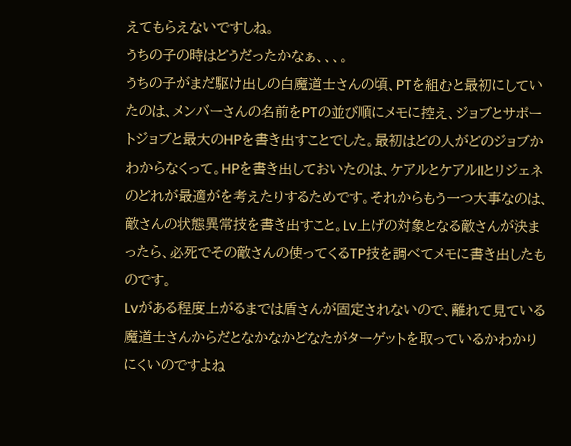えてもらえないですしね。
うちの子の時はどうだったかなぁ、、、。
うちの子がまだ駆け出しの白魔道士さんの頃、PTを組むと最初にしていたのは、メンバーさんの名前をPTの並び順にメモに控え、ジョブとサポートジョブと最大のHPを書き出すことでした。最初はどの人がどのジョブかわからなくって。HPを書き出しておいたのは、ケアルとケアルIIとリジェネのどれが最適がを考えたりするためです。それからもう一つ大事なのは、敵さんの状態異常技を書き出すこと。Lv上げの対象となる敵さんが決まったら、必死でその敵さんの使ってくるTP技を調べてメモに書き出したものです。
Lvがある程度上がるまでは盾さんが固定されないので、離れて見ている魔道士さんからだとなかなかどなたがターゲットを取っているかわかりにくいのですよね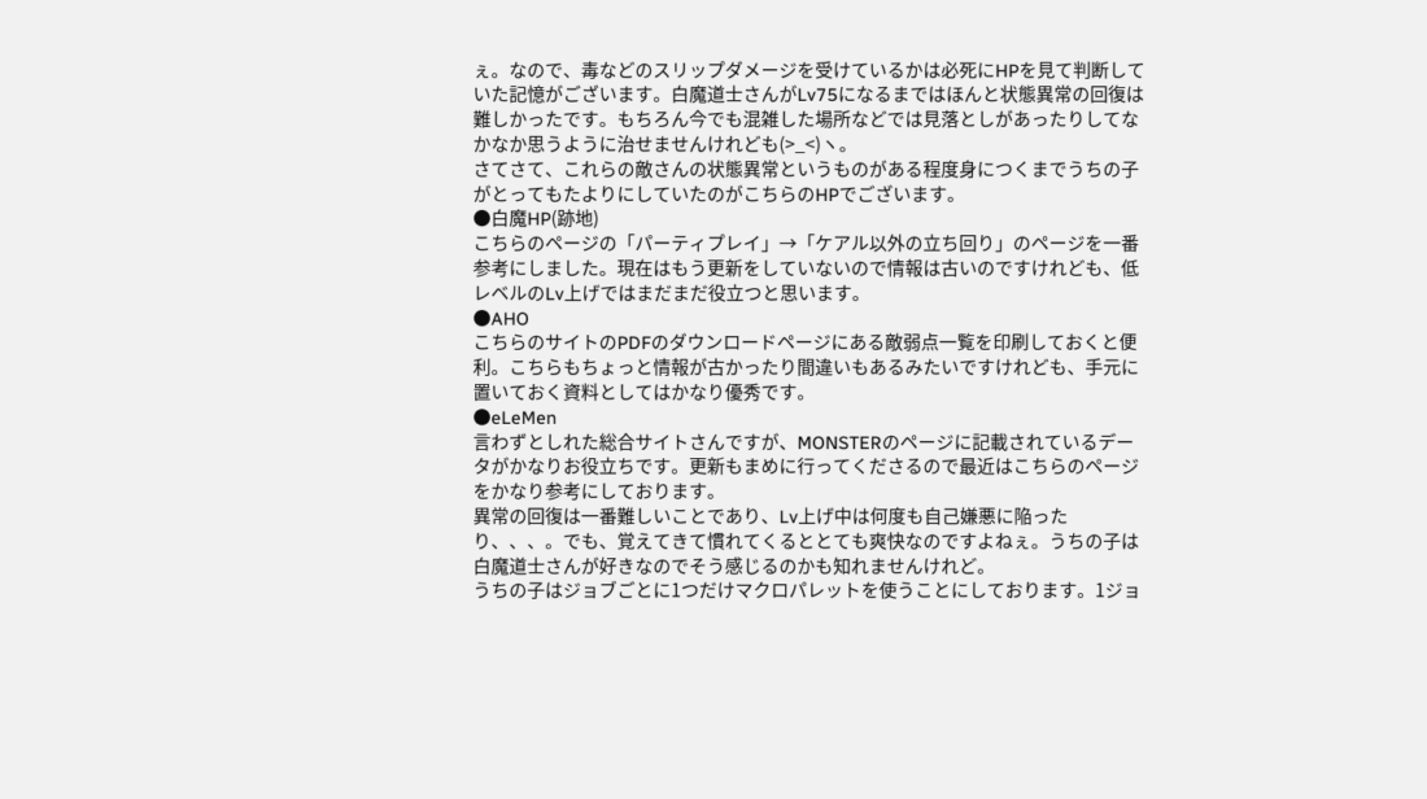ぇ。なので、毒などのスリップダメージを受けているかは必死にHPを見て判断していた記憶がございます。白魔道士さんがLv75になるまではほんと状態異常の回復は難しかったです。もちろん今でも混雑した場所などでは見落としがあったりしてなかなか思うように治せませんけれども(>_<)ヽ。
さてさて、これらの敵さんの状態異常というものがある程度身につくまでうちの子がとってもたよりにしていたのがこちらのHPでございます。
●白魔HP(跡地)
こちらのページの「パーティプレイ」→「ケアル以外の立ち回り」のページを一番参考にしました。現在はもう更新をしていないので情報は古いのですけれども、低レベルのLv上げではまだまだ役立つと思います。
●AHO
こちらのサイトのPDFのダウンロードページにある敵弱点一覧を印刷しておくと便利。こちらもちょっと情報が古かったり間違いもあるみたいですけれども、手元に置いておく資料としてはかなり優秀です。
●eLeMen
言わずとしれた総合サイトさんですが、MONSTERのページに記載されているデータがかなりお役立ちです。更新もまめに行ってくださるので最近はこちらのページをかなり参考にしております。
異常の回復は一番難しいことであり、Lv上げ中は何度も自己嫌悪に陥ったり、、、。でも、覚えてきて慣れてくるととても爽快なのですよねぇ。うちの子は白魔道士さんが好きなのでそう感じるのかも知れませんけれど。
うちの子はジョブごとに1つだけマクロパレットを使うことにしております。1ジョ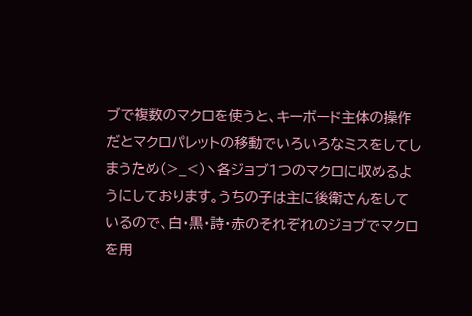ブで複数のマクロを使うと、キーボード主体の操作だとマクロパレットの移動でいろいろなミスをしてしまうため(>_<)ヽ各ジョブ1つのマクロに収めるようにしております。うちの子は主に後衛さんをしているので、白・黒・詩・赤のそれぞれのジョブでマクロを用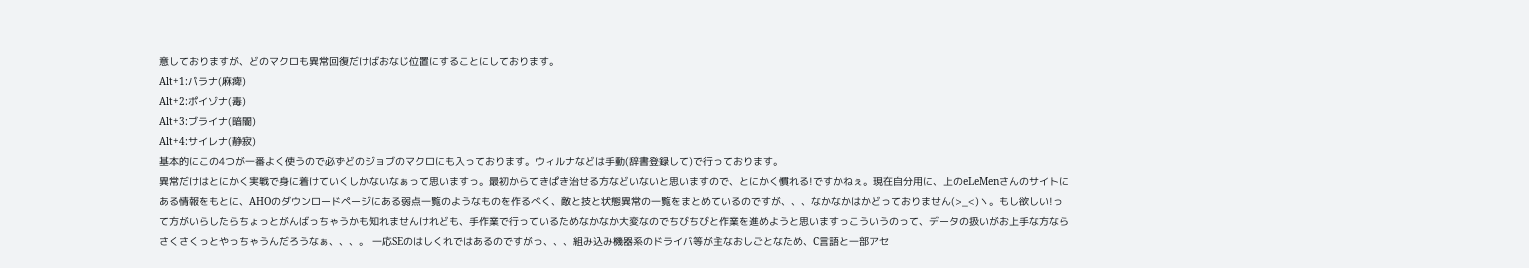意しておりますが、どのマクロも異常回復だけばおなじ位置にすることにしております。
Alt+1:パラナ(麻痺)
Alt+2:ポイゾナ(毒)
Alt+3:ブライナ(暗闇)
Alt+4:サイレナ(静寂)
基本的にこの4つが一番よく使うので必ずどのジョブのマクロにも入っております。ウィルナなどは手動(辞書登録して)で行っております。
異常だけはとにかく実戦で身に着けていくしかないなぁって思いますっ。最初からてきぱき治せる方などいないと思いますので、とにかく慣れる!ですかねぇ。現在自分用に、上のeLeMenさんのサイトにある情報をもとに、AHOのダウンロードページにある弱点一覧のようなものを作るべく、敵と技と状態異常の一覧をまとめているのですが、、、なかなかはかどっておりません(>_<)ヽ。もし欲しい!って方がいらしたらちょっとがんばっちゃうかも知れませんけれども、手作業で行っているためなかなか大変なのでちびちびと作業を進めようと思いますっこういうのって、データの扱いがお上手な方ならさくさくっとやっちゃうんだろうなぁ、、、。 一応SEのはしくれではあるのですがっ、、、組み込み機器系のドライバ等が主なおしごとなため、C言語と一部アセ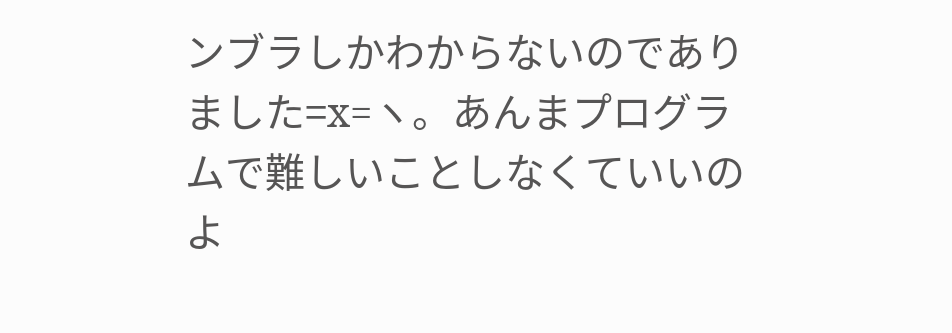ンブラしかわからないのでありました=x=ヽ。あんまプログラムで難しいことしなくていいのよ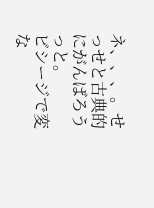ネ、、、。せっせと古典的にがんばろうっと。
ビシージで変な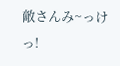敵さんみ~っけっ!